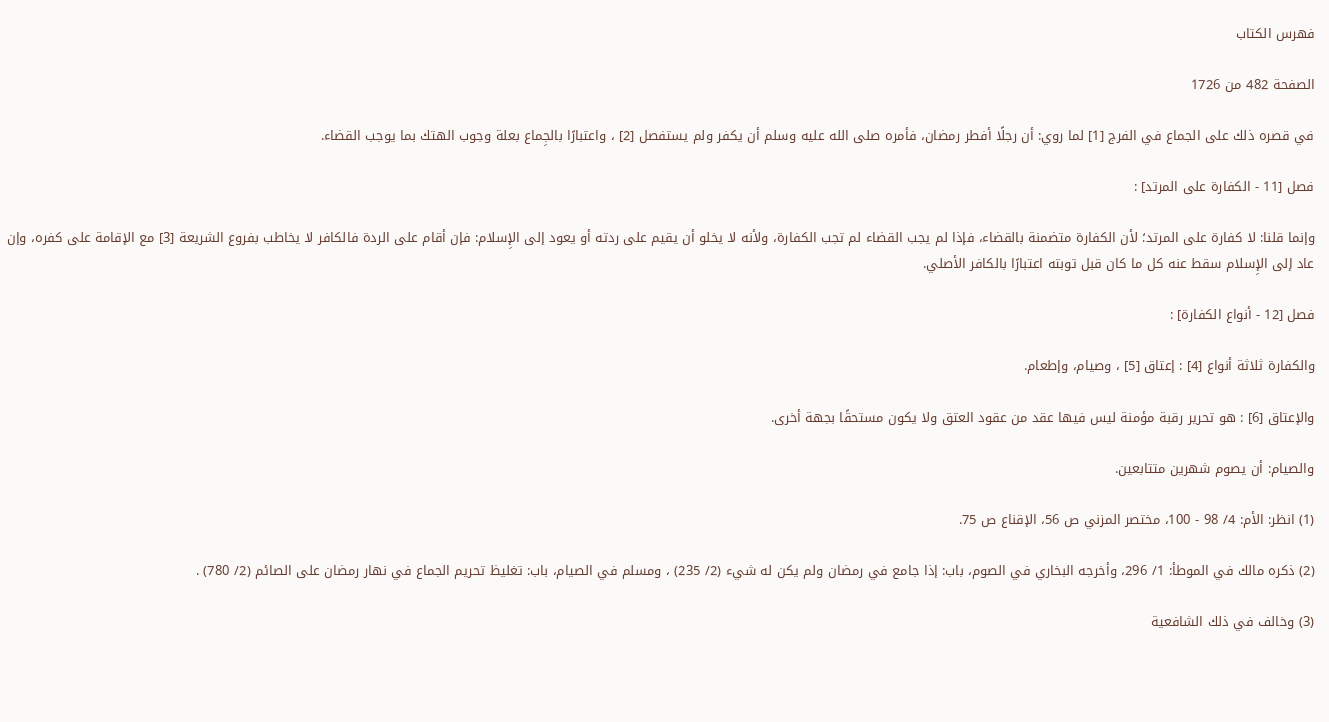فهرس الكتاب

الصفحة 482 من 1726

في قصره ذلك على الجماع في الفرج [1] لما روي: أن رجلًا أفطر رمضان، فأمره صلى الله عليه وسلم أن يكفر ولم يستفصل [2] ، واعتبارًا بالجِماع بعلة وجوب الهتك بما يوجب القضاء.

فصل [11 - الكفارة على المرتد] :

وإنما قلنا: لا كفارة على المرتد؛ لأن الكفارة متضمنة بالقضاء، فإذا لم يجب القضاء لم تجب الكفارة، ولأنه لا يخلو أن يقيم على ردته أو يعود إلى الإِسلام: فإن أقام على الردة فالكافر لا يخاطب بفروع الشريعة [3] مع الإقامة على كفره، وإن عاد إلى الإِسلام سقط عنه كل ما كان قبل توبته اعتبارًا بالكافر الأصلي.

فصل [12 - أنواع الكفارة] :

والكفارة ثلاثة أنواع [4] : إعتاق [5] ، وصيام، وإطعام.

والإعتاق [6] : هو تحرير رقبة مؤمنة ليس فيها عقد من عقود العتق ولا يكون مستحقًا بجهة أخرى.

والصيام: أن يصوم شهرين متتابعين.

(1) انظر: الأم: 4/ 98 - 100، مختصر المزني ص 56، الإقناع ص 75.

(2) ذكره مالك في الموطأ: 1/ 296، وأخرجه البخاري في الصوم، باب: إذا جامع في رمضان ولم يكن له شيء (2/ 235) ، ومسلم في الصيام، باب: تغليظ تحريم الجماع في نهار رمضان على الصائم (2/ 780) .

(3) وخالف في ذلك الشافعية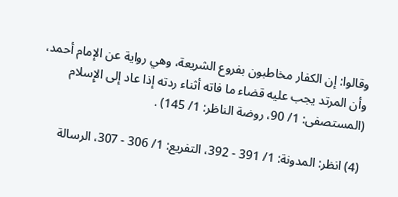وقالوا: إن الكفار مخاطبون بفروع الشريعة، وهي رواية عن الإمام أحمد، وأن المرتد يجب عليه قضاء ما فاته أثناء ردته إذا عاد إلى الإِسلام (المستصفى: 1/ 90، روضة الناظر: 1/ 145) .

(4) انظر: المدونة: 1/ 391 - 392، التفريع: 1/ 306 - 307، الرسالة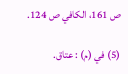ص 161، الكافي ص 124.

(5) في (م) : عتاق.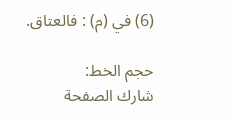(6) في (م) : فالعتاق.

حجم الخط:
شارك الصفحة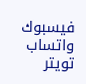فيسبوك واتساب تويتر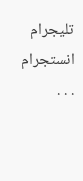تليجرام انستجرام
. . .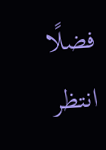فضلًا انتظر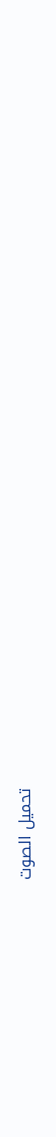تحميل الصوت